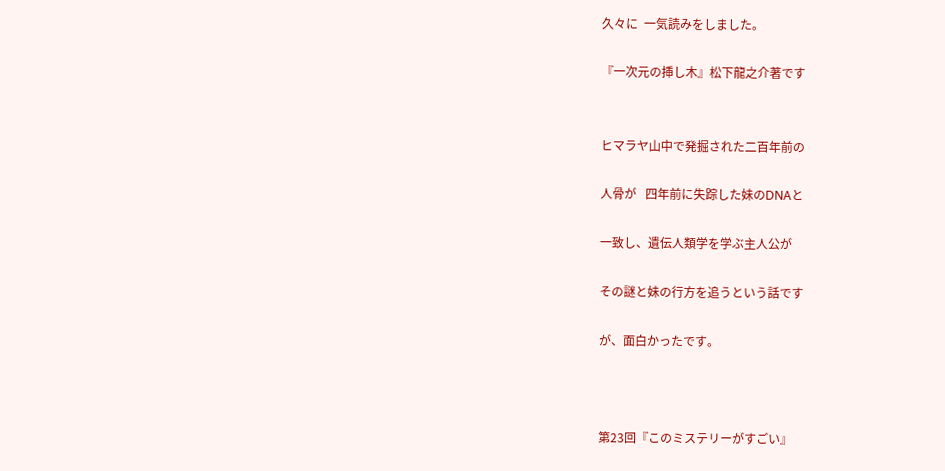久々に  一気読みをしました。

『一次元の挿し木』松下龍之介著です


ヒマラヤ山中で発掘された二百年前の

人骨が   四年前に失踪した妹のDNAと

一致し、遺伝人類学を学ぶ主人公が

その謎と妹の行方を追うという話です

が、面白かったです。



第23回『このミステリーがすごい』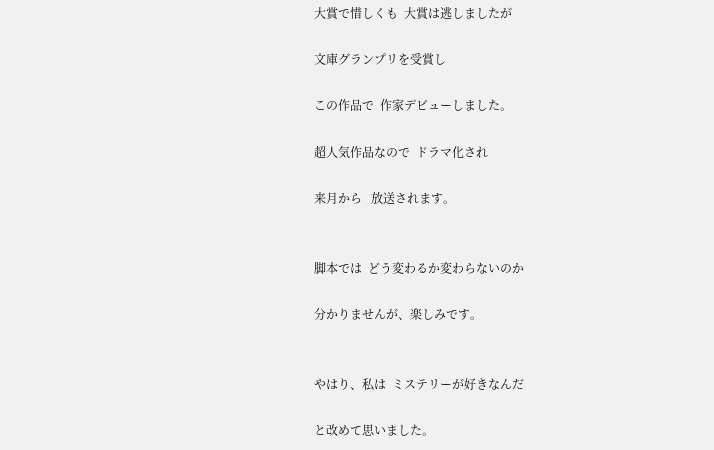大賞で惜しくも  大賞は逃しましたが

文庫グランプリを受賞し

この作品で  作家デビューしました。

超人気作品なので  ドラマ化され

来月から   放送されます。


脚本では  どう変わるか変わらないのか

分かりませんが、楽しみです。


やはり、私は  ミステリーが好きなんだ

と改めて思いました。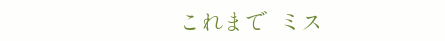これまで  ミス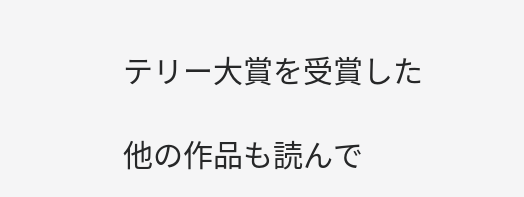テリー大賞を受賞した

他の作品も読んで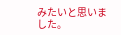みたいと思いました。